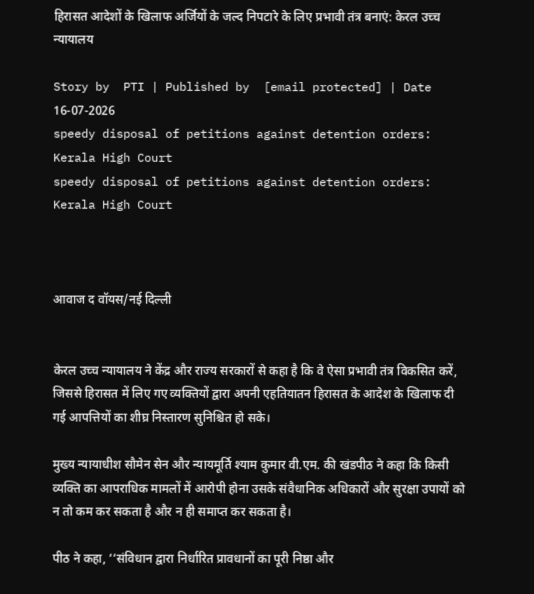हिरासत आदेशों के खिलाफ अर्जियों के जल्द निपटारे के लिए प्रभावी तंत्र बनाएं: केरल उच्च न्यायालय

Story by  PTI | Published by  [email protected] | Date 16-07-2026
speedy disposal of petitions against detention orders: Kerala High Court
speedy disposal of petitions against detention orders: Kerala High Court



आवाज द वॉयस/नई दिल्ली


केरल उच्च न्यायालय ने केंद्र और राज्य सरकारों से कहा है कि वे ऐसा प्रभावी तंत्र विकसित करें, जिससे हिरासत में लिए गए व्यक्तियों द्वारा अपनी एहतियातन हिरासत के आदेश के खिलाफ दी गई आपत्तियों का शीघ्र निस्तारण सुनिश्चित हो सके।

मुख्य न्यायाधीश सौमेन सेन और न्यायमूर्ति श्याम कुमार वी.एम. की खंडपीठ ने कहा कि किसी व्यक्ति का आपराधिक मामलों में आरोपी होना उसके संवैधानिक अधिकारों और सुरक्षा उपायों को न तो कम कर सकता है और न ही समाप्त कर सकता है।

पीठ ने कहा, ‘‘संविधान द्वारा निर्धारित प्रावधानों का पूरी निष्ठा और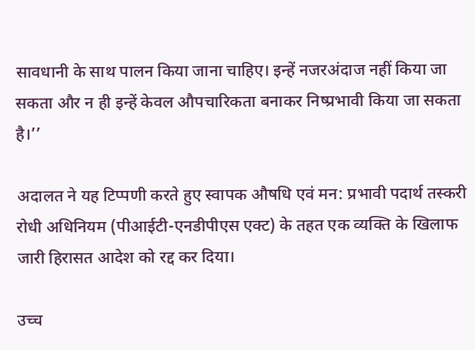सावधानी के साथ पालन किया जाना चाहिए। इन्हें नजरअंदाज नहीं किया जा सकता और न ही इन्हें केवल औपचारिकता बनाकर निष्प्रभावी किया जा सकता है।’’

अदालत ने यह टिप्पणी करते हुए स्वापक औषधि एवं मन: प्रभावी पदार्थ तस्करी रोधी अधिनियम (पीआईटी-एनडीपीएस एक्ट) के तहत एक व्यक्ति के खिलाफ जारी हिरासत आदेश को रद्द कर दिया।

उच्च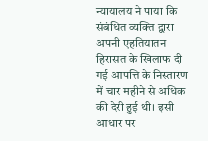न्यायालय ने पाया कि संबंधित व्यक्ति द्वारा अपनी एहतियातन हिरासत के खिलाफ दी गई आपत्ति के निस्तारण में चार महीने से अधिक की देरी हुई थी। इसी आधार पर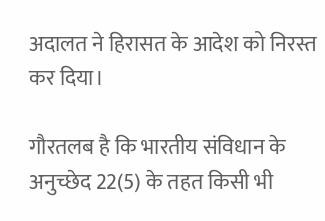अदालत ने हिरासत के आदेश को निरस्त कर दिया।

गौरतलब है कि भारतीय संविधान के अनुच्छेद 22(5) के तहत किसी भी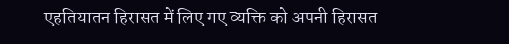एहतियातन हिरासत में लिए गए व्यक्ति को अपनी हिरासत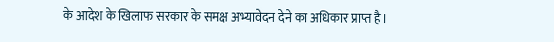के आदेश के खिलाफ सरकार के समक्ष अभ्यावेदन देने का अधिकार प्राप्त है।